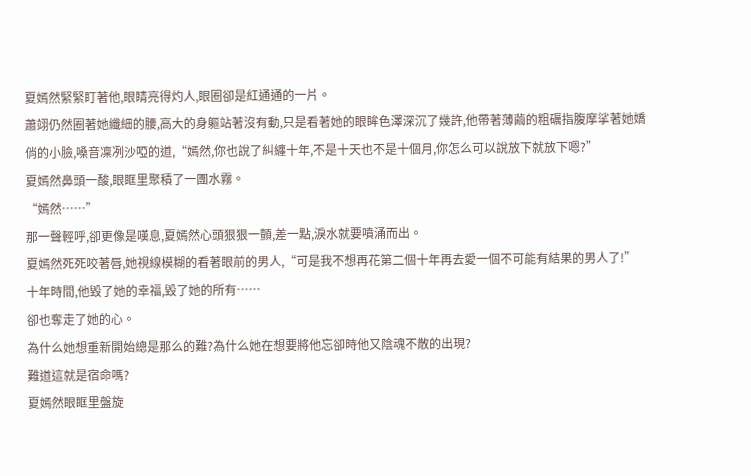夏嫣然緊緊盯著他,眼睛亮得灼人,眼圈卻是紅通通的一片。
蕭翊仍然圈著她纖細的腰,高大的身軀站著沒有動,只是看著她的眼眸色澤深沉了幾許,他帶著薄繭的粗礪指腹摩挲著她嬌俏的小臉,嗓音凜冽沙啞的道,“嫣然,你也說了糾纏十年,不是十天也不是十個月,你怎么可以說放下就放下嗯?”
夏嫣然鼻頭一酸,眼眶里聚積了一團水霧。
“嫣然……”
那一聲輕呼,卻更像是嘆息,夏嫣然心頭狠狠一顫,差一點,淚水就要噴涌而出。
夏嫣然死死咬著唇,她視線模糊的看著眼前的男人,“可是我不想再花第二個十年再去愛一個不可能有結果的男人了!”
十年時間,他毀了她的幸福,毀了她的所有……
卻也奪走了她的心。
為什么她想重新開始總是那么的難?為什么她在想要將他忘卻時他又陰魂不散的出現?
難道這就是宿命嗎?
夏嫣然眼眶里盤旋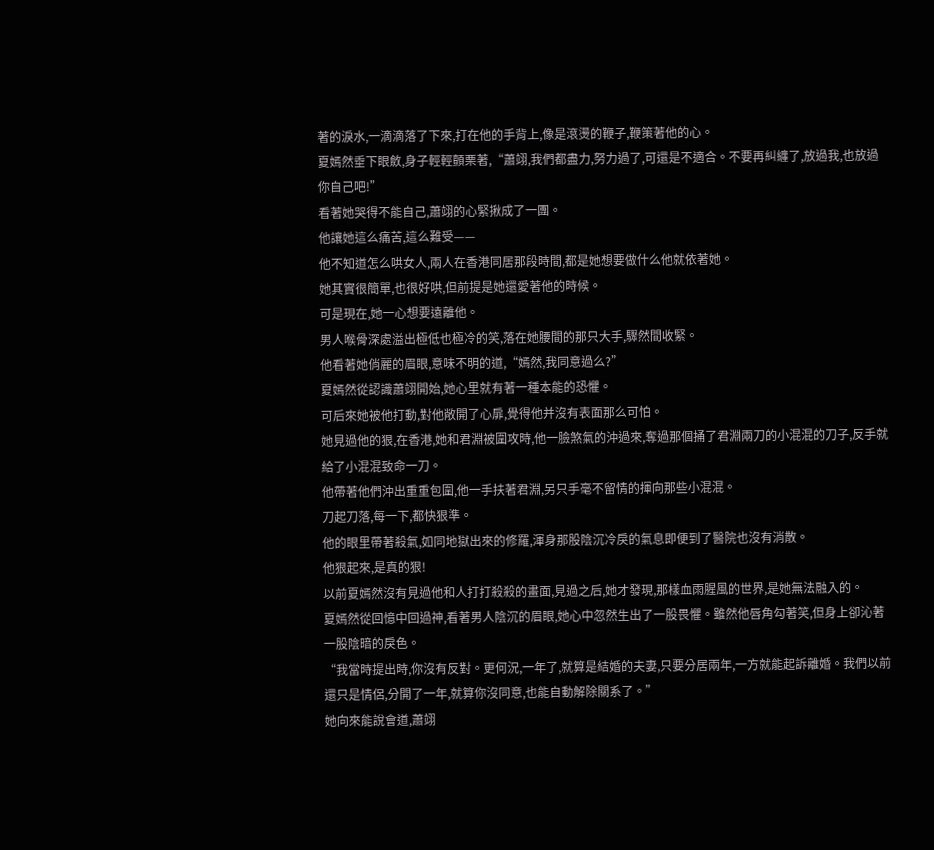著的淚水,一滴滴落了下來,打在他的手背上,像是滾燙的鞭子,鞭策著他的心。
夏嫣然垂下眼斂,身子輕輕顫栗著,“蕭翊,我們都盡力,努力過了,可還是不適合。不要再糾纏了,放過我,也放過你自己吧!”
看著她哭得不能自己,蕭翊的心緊揪成了一團。
他讓她這么痛苦,這么難受——
他不知道怎么哄女人,兩人在香港同居那段時間,都是她想要做什么他就依著她。
她其實很簡單,也很好哄,但前提是她還愛著他的時候。
可是現在,她一心想要遠離他。
男人喉骨深處溢出極低也極冷的笑,落在她腰間的那只大手,驟然間收緊。
他看著她俏麗的眉眼,意味不明的道,“嫣然,我同意過么?”
夏嫣然從認識蕭翊開始,她心里就有著一種本能的恐懼。
可后來她被他打動,對他敞開了心扉,覺得他并沒有表面那么可怕。
她見過他的狠,在香港,她和君淵被圍攻時,他一臉煞氣的沖過來,奪過那個捅了君淵兩刀的小混混的刀子,反手就給了小混混致命一刀。
他帶著他們沖出重重包圍,他一手扶著君淵,另只手毫不留情的揮向那些小混混。
刀起刀落,每一下,都快狠準。
他的眼里帶著殺氣,如同地獄出來的修羅,渾身那股陰沉冷戾的氣息即便到了醫院也沒有消散。
他狠起來,是真的狠!
以前夏嫣然沒有見過他和人打打殺殺的畫面,見過之后,她才發現,那樣血雨腥風的世界,是她無法融入的。
夏嫣然從回憶中回過神,看著男人陰沉的眉眼,她心中忽然生出了一股畏懼。雖然他唇角勾著笑,但身上卻沁著一股陰暗的戾色。
“我當時提出時,你沒有反對。更何況,一年了,就算是結婚的夫妻,只要分居兩年,一方就能起訴離婚。我們以前還只是情侶,分開了一年,就算你沒同意,也能自動解除關系了。”
她向來能說會道,蕭翊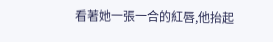看著她一張一合的紅唇,他抬起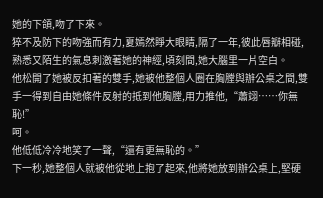她的下頜,吻了下來。
猝不及防下的吻強而有力,夏嫣然睜大眼睛,隔了一年,彼此唇瓣相碰,熟悉又陌生的氣息刺激著她的神經,頃刻間,她大腦里一片空白。
他松開了她被反扣著的雙手,她被他整個人圈在胸膛與辦公桌之間,雙手一得到自由她條件反射的抵到他胸膛,用力推他,“蕭翊……你無恥!”
呵。
他低低冷冷地笑了一聲,“還有更無恥的。”
下一秒,她整個人就被他從地上抱了起來,他將她放到辦公桌上,堅硬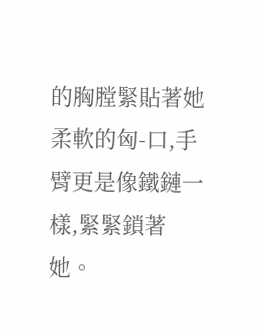的胸膛緊貼著她柔軟的匈-口,手臂更是像鐵鏈一樣,緊緊鎖著她。